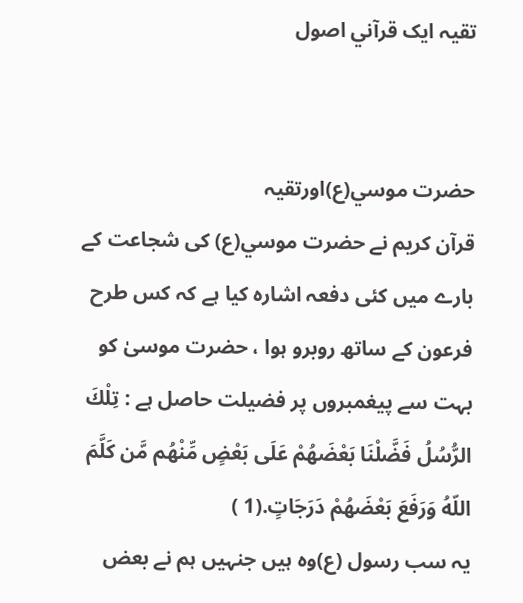تقيہ ايک قرآني اصول


حضرت موسي(ع)اورتقيہ
قرآن كريم نے حضرت موسي(ع) کی شجاعت کے بارے میں کئی دفعہ اشارہ کیا ہے کہ کس طرح فرعون کے ساتھ روبرو ہوا ، حضرت موسیٰ کو بہت سے پیغمبروں پر فضیلت حاصل ہے : تِلْكَ الرُّسُلُ فَضَّلْنَا بَعْضَهُمْ عَلَى بَعْضٍ مِّنْهُم مَّن كَلَّمَ اللّهُ وَرَفَعَ بَعْضَهُمْ دَرَجَاتٍ.(1 )
یہ سب رسول (ع)وہ ہیں جنہیں ہم نے بعض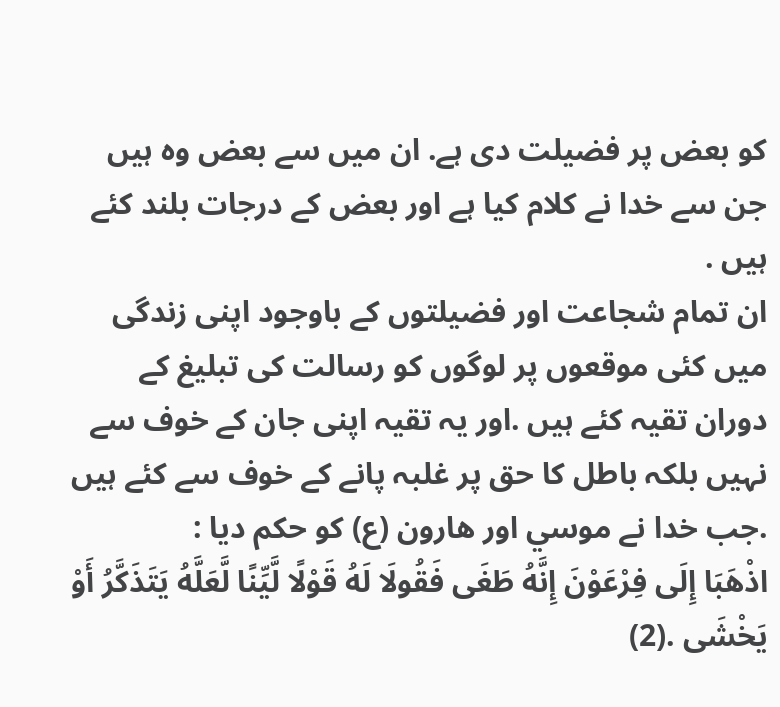کو بعض پر فضیلت دی ہے. ان میں سے بعض وہ ہیں جن سے خدا نے کلام کیا ہے اور بعض کے درجات بلند کئے ہیں .
ان تمام شجاعت اور فضیلتوں کے باوجود اپنی زندگی میں کئی موقعوں پر لوگوں کو رسالت کی تبلیغ کے دوران تقیہ کئے ہیں .اور یہ تقیہ اپنی جان کے خوف سے نہیں بلکہ باطل کا حق پر غلبہ پانے کے خوف سے کئے ہیں .جب خدا نے موسي اور هارون (ع) کو حکم دیا :
اذْهَبَا إِلَى فِرْعَوْنَ إِنَّهُ طَغَى فَقُولَا لَهُ قَوْلًا لَّيِّنًا لَّعَلَّهُ يَتَذَكَّرُ أَوْ يَخْشَى .(2)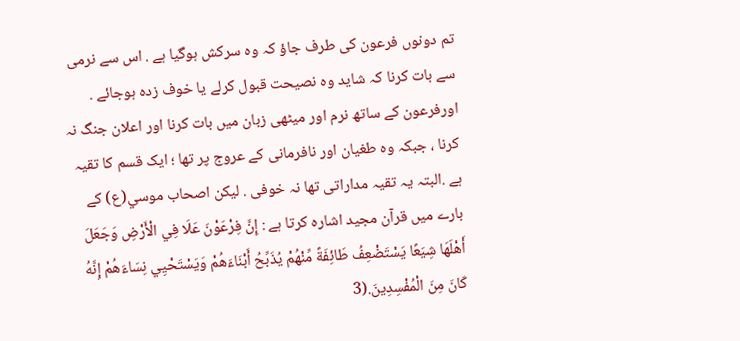تم دونوں فرعون کی طرف جاؤ کہ وہ سرکش ہوگیا ہے . اس سے نرمی سے بات کرنا کہ شاید وہ نصیحت قبول کرلے یا خوف زدہ ہوجائے .
اورفرعون کے ساتھ نرم اور میٹھی زبان میں بات کرنا اور اعلان جنگ نہ کرنا ، جبکہ وہ طغیان اور نافرمانی کے عروج پر تھا ؛ ایک قسم کا تقیہ ہے .البتہ یہ تقیہ مداراتی تھا نہ خوفی . لیکن اصحاب موسي(ع) کے بارے میں قرآن مجيد اشاره کرتا ہے : إِنَّ فِرْعَوْنَ عَلَا فِي الْأَرْضِ وَجَعَلَ أَهْلَهَا شِيَعًا يَسْتَضْعِفُ طَائِفَةً مِّنْهُمْ يُذَبِّحُ أَبْنَاءَهُمْ وَيَسْتَحْيِي نِسَاءَهُمْ إِنَّهُ كَانَ مِنَ الْمُفْسِدِينَ.(3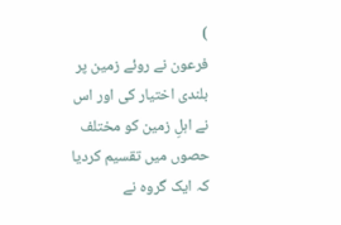)
فرعون نے روئے زمین پر بلندی اختیار کی اور اس نے اہلِ زمین کو مختلف حصوں میں تقسیم کردیا کہ ایک گروہ نے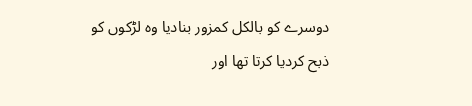دوسرے کو بالکل کمزور بنادیا وہ لڑکوں کو ذبح کردیا کرتا تھا اور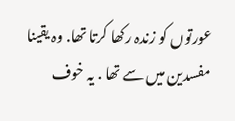عورتوں کو زندہ رکھا کرتا تھا. وہ یقینا مفسدین میں سے تھا . یہ خوف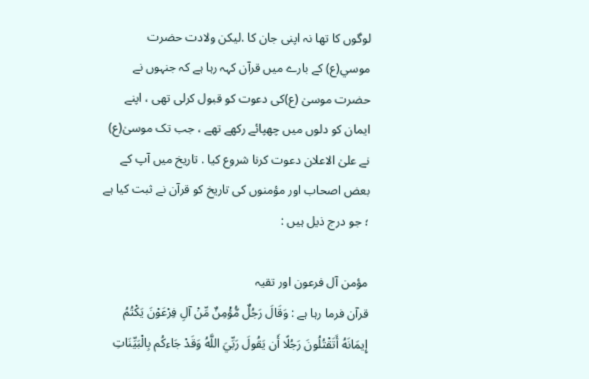لوگوں کا تھا نہ اپنی جان کا .لیکن ولادت حضرت موسي(ع) کے بارے میں قرآن کہہ رہا ہے کہ جنہوں نے حضرت موسیٰ (ع)کی دعوت کو قبول کرلی تھی ، اپنے ایمان کو دلوں میں چھپائے رکھے تھے ، جب تک موسیٰ(ع) نے علیٰ الاعلان دعوت کرنا شروع کیا . تاریخ میں آپ کے بعض اصحاب اور مؤمنوں کی تاریخ کو قرآن نے ثبت کیا ہے ؛ جو درج ذیل ہیں :

مؤمن آل فرعون اور تقيہ
قرآن فرما رہا ہے : وَقَالَ رَجُلٌ مُّؤْمِنٌ مِّنْ آلِ فِرْعَوْنَ يَكْتُمُ إِيمَانَهُ أَتَقْتُلُونَ رَجُلًا أَن يَقُولَ رَبِّيَ اللَّهُ وَقَدْ جَاءكُم بِالْبَيِّنَاتِ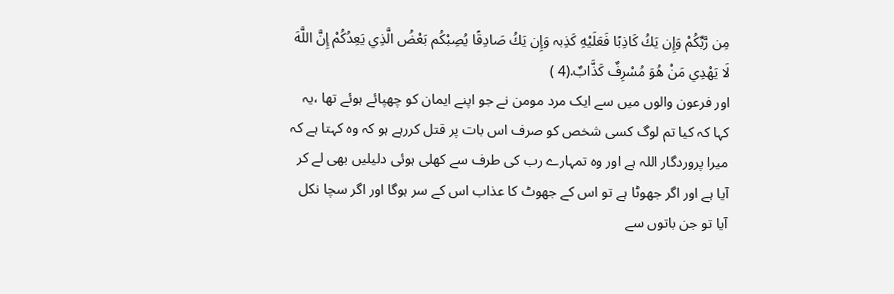مِن رَّبِّكُمْ وَإِن يَكُ كَاذِبًا فَعَلَيْهِ كَذِبہ وَإِن يَكُ صَادِقًا يُصِبْكُم بَعْضُ الَّذِي يَعِدُكُمْ إِنَّ اللَّهَ لَا يَهْدِي مَنْ هُوَ مُسْرِفٌ كَذَّابٌ.(4 )
اور فرعون والوں میں سے ایک مرد مومن نے جو اپنے ایمان کو چھپائے ہوئے تھا ،یہ کہا کہ کیا تم لوگ کسی شخص کو صرف اس بات پر قتل کررہے ہو کہ وہ کہتا ہے کہ میرا پروردگار اللہ ہے اور وہ تمہارے رب کی طرف سے کھلی ہوئی دلیلیں بھی لے کر آیا ہے اور اگر جھوٹا ہے تو اس کے جھوٹ کا عذاب اس کے سر ہوگا اور اگر سچا نکل آیا تو جن باتوں سے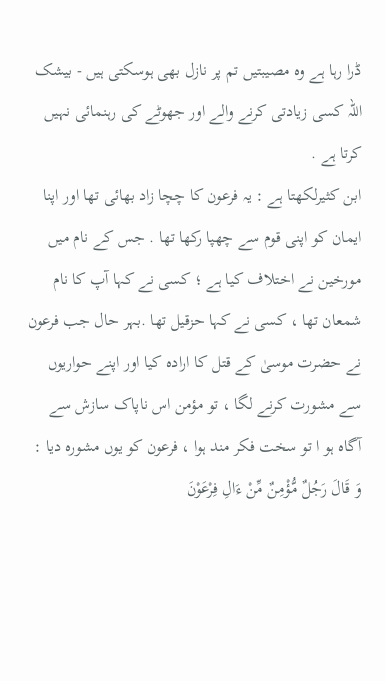ڈرا رہا ہے وہ مصیبتیں تم پر نازل بھی ہوسکتی ہیں - بیشک اللہ کسی زیادتی کرنے والے اور جھوٹے کی رہنمائی نہیں کرتا ہے .
ابن كثيرلکھتا ہے : یہ فرعون کا چچا زاد بھائی تھا اور اپنا ایمان کو اپنی قوم سے چھپا رکھا تھا . جس کے نام میں مورخین نے اختلاف کیا ہے ؛ کسی نے کہا آپ کا نام شمعان تھا ، کسی نے کہا حزقیل تھا .بہر حال جب فرعون نے حضرت موسیٰ کے قتل کا ارادہ کیا اور اپنے حواریوں سے مشورت کرنے لگا ، تو مؤمن اس ناپاک سازش سے آگاہ ہو ا تو سخت فکر مند ہوا ، فرعون کو یوں مشوره دیا : وَ قَالَ رَجُلٌ مُّؤْمِنٌ مِّنْ ءَالِ فِرْعَوْنَ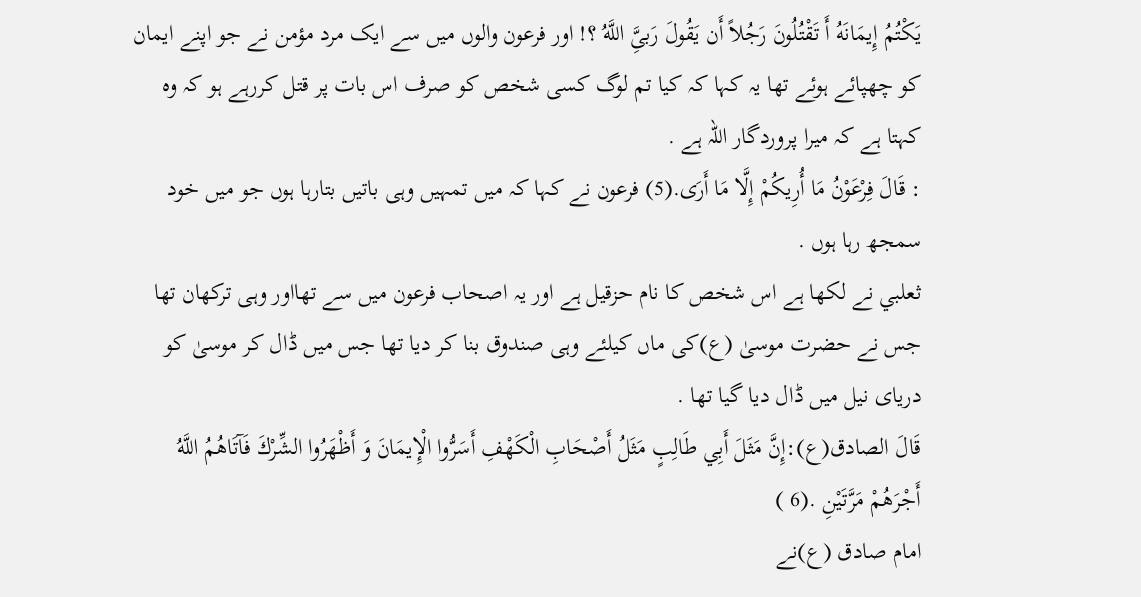يَكْتُمُ إِيمَانَهُ أَ تَقْتُلُونَ رَجُلاً أَن يَقُولَ رَبىَِّ اللَّهُ ؟! اور فرعون والوں میں سے ایک مرد مؤمن نے جو اپنے ایمان کو چھپائے ہوئے تھا یہ کہا کہ کیا تم لوگ کسی شخص کو صرف اس بات پر قتل کررہے ہو کہ وہ کہتا ہے کہ میرا پروردگار اللہ ہے .
: قَالَ فِرْعَوْنُ مَا أُرِيكُمْ إِلَّا مَا أَرَى.(5) فرعون نے کہا کہ میں تمہیں وہی باتیں بتارہا ہوں جو میں خود سمجھ رہا ہوں .
ثعلبي نے لکھا ہے اس شخص کا نام حزقیل ہے اور یہ اصحاب فرعون میں سے تھااور وہی ترکھان تھا جس نے حضرت موسیٰ (ع)کی ماں کیلئے وہی صندوق بنا کر دیا تھا جس میں ڈال کر موسیٰ کو دریای نیل میں ڈال دیا گیا تھا .
قَالَ الصادق(ع):إِنَّ مَثَلَ أَبِي طَالِبٍ مَثَلُ أَصْحَابِ الْكَهْفِ أَسَرُّوا الْإِيمَانَ وَ أَظْهَرُوا الشِّرْكَ فَآتَاهُمُ اللَّهُ أَجْرَهُمْ مَرَّتَيْنِ .(6 )
امام صادق (ع)نے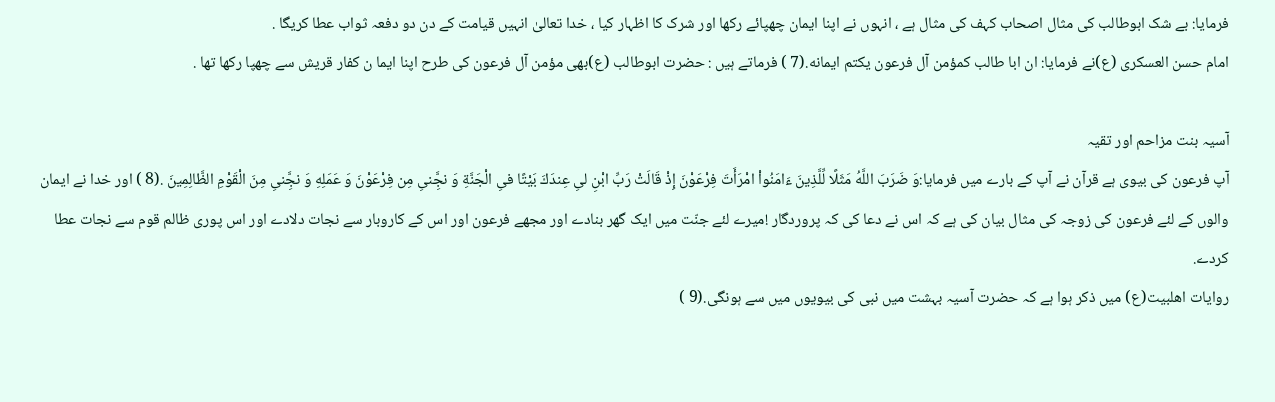فرمایا: بے شک ابوطالب کی مثال اصحاب کہف کی مثال ہے ، انہوں نے اپنا ایمان چھپائے رکھا اور شرک کا اظہار کیا ، خدا تعالیٰ انہیں قیامت کے دن دو دفعہ ثواب عطا کریگا .
امام حسن العسکری (ع)نے فرمایا: ان ابا طالب كمؤمن آل فرعون يكتم ايمانه.(7 ) فرماتے ہیں : حضرت ابوطالب (ع)بھی مؤمن آل فرعون کی طرح اپنا ایما ن کفار قریش سے چھپا رکھا تھا .

آسيہ بنت مزاحم اور تقيہ
آپ فرعون کی بیوی ہے قرآن نے آپ کے بارے میں فرمایا:وَ ضَرَبَ اللَّهُ مَثَلًا لِّلَّذِينَ ءَامَنُواْ امْرَأَتَ فِرْعَوْنَ إِذْ قَالَتْ رَبِّ ابْنِ لىِ عِندَكَ بَيْتًا فىِ الْجَنَّةِ وَ نجَِّنىِ مِن فِرْعَوْنَ وَ عَمَلِهِ وَ نجَِّنىِ مِنَ الْقَوْمِ الظَّالِمِينَ .(8 ) اور خدا نے ایمان والوں کے لئے فرعون کی زوجہ کی مثال بیان کی ہے کہ اس نے دعا کی کہ پروردگار !میرے لئے جنّت میں ایک گھر بنادے اور مجھے فرعون اور اس کے کاروبار سے نجات دلادے اور اس پوری ظالم قوم سے نجات عطا کردے.
روايات اهلبيت(ع) میں ذکر ہوا ہے کہ حضرت آسیہ بہشت میں نبی کی بیویوں میں سے ہونگی.(9 )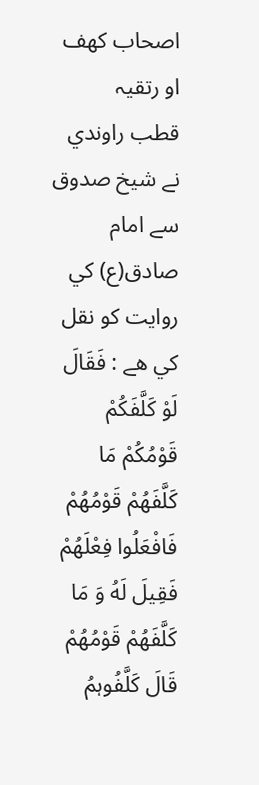اصحاب كهف او رتقيہ
قطب راوندي نے شيخ صدوق سے امام صادق(ع) کي روايت کو نقل کي هے : فَقَالَ لَوْ كَلَّفَكُمْ قَوْمُكُمْ مَا كَلَّفَهُمْ قَوْمُهُمْ فَافْعَلُوا فِعْلَهُمْ فَقِيلَ لَهُ وَ مَا كَلَّفَهُمْ قَوْمُهُمْ قَالَ كَلَّفُوہمُ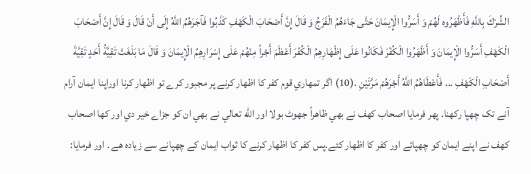الشِّرْكَ بِاللَّهِ فَأَظْهَرُوہ لَهُمْ وَ أَسَرُّوا الْإِيمَانَ حَتَّى جَاءَهُمُ الْفَرَجُ وَ قَالَ إِنَّ أَصْحَابَ الْكَهْفِ كَذَبُوا فَآجَرَهُمُ اللَّهُ إِلَى أَنْ قَالَ وَ قَالَ إِنَّ أَصْحَابَ الْكَهْفِ أَسَرُّوا الْإِيمَانَ وَ أَظْهَرُوا الْكُفْرَ فَكَانُوا عَلَى إِظْهَارِهِمُ الْكُفْرَ أَعْظَمَ أَجْراً مِنْهُمْ عَلَى إِسْرَارِهِمُ الْإِيمَانَ وَ قَالَ مَا بَلَغَتْ تَقِيَّةُ أَحَدٍ تَقِيَّةَ أَصْحَابِ الْكَهْفِ ... فَأَعْطَاهُمُ اللَّهُ أَجْرَهُمْ مَرَّتَيْنِ .(10) اگر تمهاري قوم کفر کا اظهار کرنے پر مجبور کرے تو اظهار کرنا اوراپنا ايمان آرام آنے تک چھپا رکھنا. پھر فرمايا اصحاب کهف نے بھي ظاهراً جھوٹ بولا اور الله تعالي نے بھي ان کو جزاے خير دي اور کها اصحاب کهف نے اپنے ايمان کو چھپائے اور کفر کا اظهار کئے.پس کفر کا اظهار کرنے کا ثواب ايمان کے چھپانے سے زياده هے . اور فرمايا: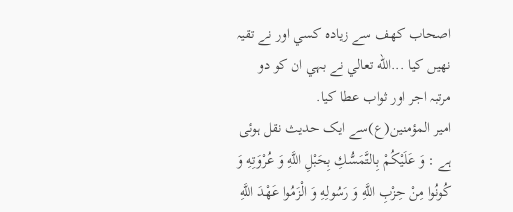اصحاب کهف سے زياده کسي اور نے تقيہ نهيں کيا ...الله تعالي نے بہي ان کو دو مرتبہ اجر اور ثواب عطا کيا.
امير المؤمنين(ع)سے ایک حدیث نقل ہوئی ہے : وَ عَلَيْكُمْ بِالتَّمَسُّكِ بِحَبْلِ اللَّهِ وَ عُرْوَتِهِ وَ كُونُوا مِنْ حِزْبِ اللَّهِ وَ رَسُولِهِ وَ الْزَمُوا عَهْدَ اللَّهِ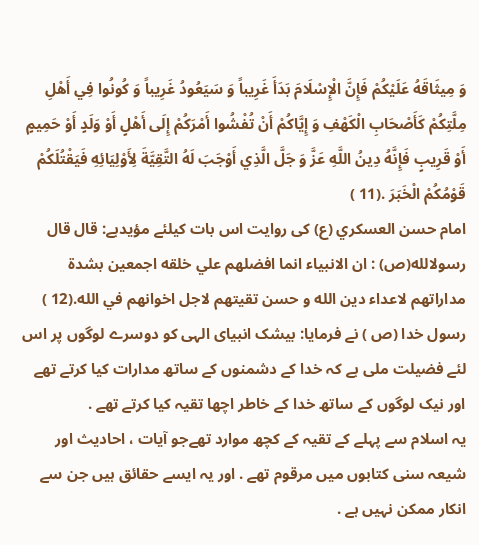وَ مِيثَاقَهُ عَلَيْكُمْ فَإِنَّ الْإِسْلَامَ بَدَأَ غَرِيباً وَ سَيَعُودُ غَرِيباً وَ كُونُوا فِي أَهْلِ مِلَّتِكُمْ كَأَصْحَابِ الْكَهْفِ وَ إِيَّاكُمْ أَنْ تُفْشُوا أَمْرَكُمْ إِلَى أَهْلٍ أَوْ وَلَدٍ أَوْ حَمِيمٍ أَوْ قَرِيبٍ فَإِنَّهُ دِينُ اللَّهِ عَزَّ وَ جَلَّ الَّذِي أَوْجَبَ لَهُ التَّقِيَّةَ لِأَوْلِيَائِهِ فَيَقْتُلَكُمْ قَوْمُكُمْ الْخَبَرَ .(11 )
امام حسن العسكري (ع) کی روايت اس بات کیلئے مؤيدہے: قال قال رسولالله(ص) : ان الانبياء انما افضلهم علي خلقه اجمعين بشدة مداراتهم لاعداء دين الله و حسن تقيتهم لاجل اخوانهم في الله.(12 )
رسول خدا (ص ) نے فرمایا: بیشک انبیای الہی کو دوسرے لوگوں پر اس لئے فضیلت ملی ہے کہ خدا کے دشمنوں کے ساتھ مدارات کیا کرتے تھے اور نیک لوگوں کے ساتھ خدا کے خاطر اچھا تقیہ کیا کرتے تھے .
یہ اسلام سے پہلے کے تقیہ کے کچھ موارد تھےجو آیات ، احادیث اور شیعہ سنی کتابوں میں مرقوم تھے . اور یہ ایسے حقائق ہیں جن سے انکار ممکن نہیں ہے .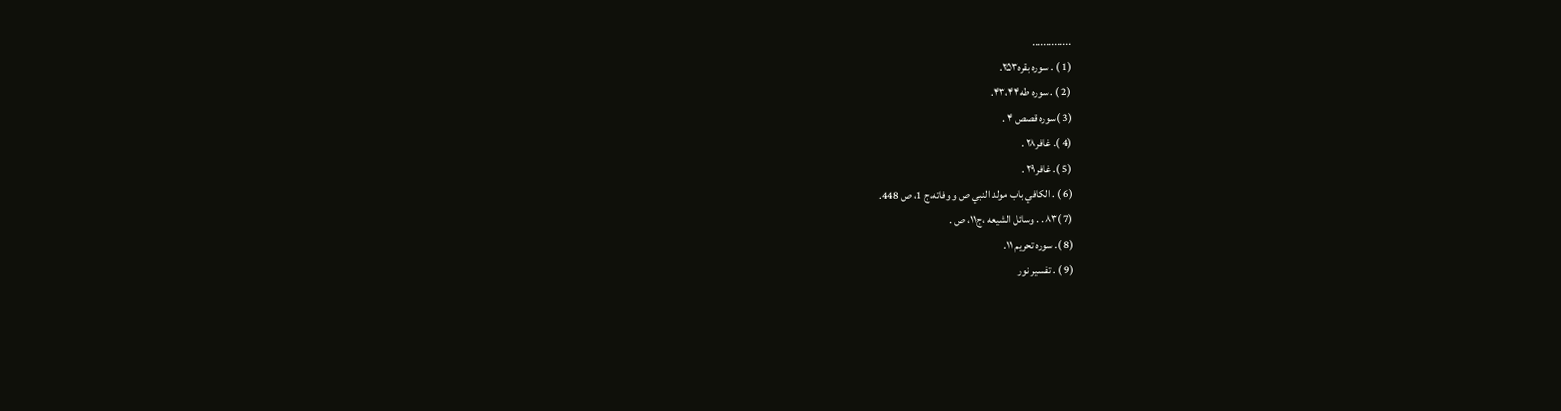..............
(1 ) . سوره بقره۲۵۳.
(2 ) . سوره طه۴۳،۴۴.
(3 )سورہ قصص ۴ .
(4 ). غافر۲۸ .
(5 ). غافر۲۹ .
(6 ) . الكافي باب مولد النبي ص و وفاته،ج 1، ص 448.
(7 )۸۳ . . وسائل الشيعه ،ج۱۱، ص .
(8 ). سوره تحريم ۱۱.
(9 ) . تفسير نور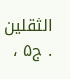الثقلين . ج۵ ،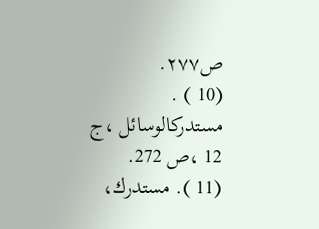ص۲۷۷.
(10 ) . مستدركالوسائل ،ج 12 ،ص 272.
(11 ). مستدرك،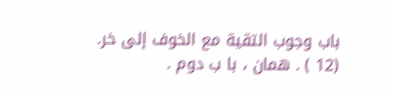باب وجوب التقية مع الخوف إلى خر.
(12 ) . همان ، با ب دوم .